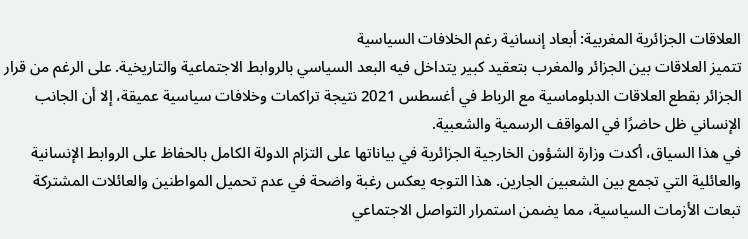العلاقات الجزائرية المغربية: أبعاد إنسانية رغم الخلافات السياسية
تتميز العلاقات بين الجزائر والمغرب بتعقيد كبير يتداخل فيه البعد السياسي بالروابط الاجتماعية والتاريخية. على الرغم من قرار الجزائر بقطع العلاقات الدبلوماسية مع الرباط في أغسطس 2021 نتيجة تراكمات وخلافات سياسية عميقة، إلا أن الجانب الإنساني ظل حاضرًا في المواقف الرسمية والشعبية.
في هذا السياق، أكدت وزارة الشؤون الخارجية الجزائرية في بياناتها على التزام الدولة الكامل بالحفاظ على الروابط الإنسانية والعائلية التي تجمع بين الشعبين الجارين. هذا التوجه يعكس رغبة واضحة في عدم تحميل المواطنين والعائلات المشتركة تبعات الأزمات السياسية، مما يضمن استمرار التواصل الاجتماعي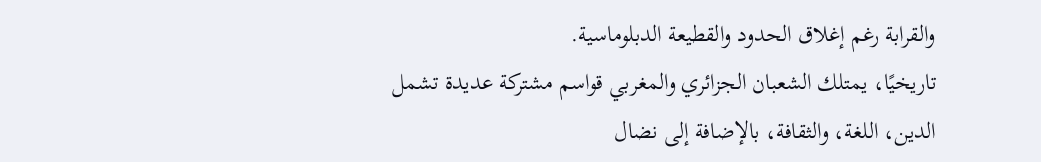والقرابة رغم إغلاق الحدود والقطيعة الدبلوماسية.
تاريخيًا، يمتلك الشعبان الجزائري والمغربي قواسم مشتركة عديدة تشمل الدين، اللغة، والثقافة، بالإضافة إلى نضال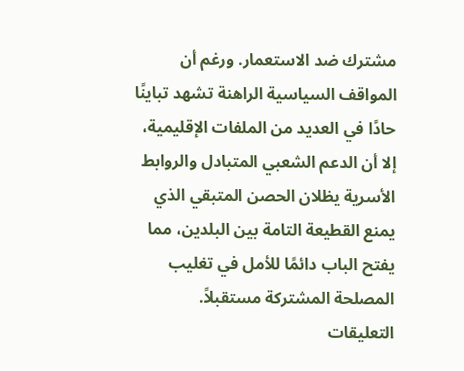مشترك ضد الاستعمار. ورغم أن المواقف السياسية الراهنة تشهد تباينًا حادًا في العديد من الملفات الإقليمية، إلا أن الدعم الشعبي المتبادل والروابط الأسرية يظلان الحصن المتبقي الذي يمنع القطيعة التامة بين البلدين، مما يفتح الباب دائمًا للأمل في تغليب المصلحة المشتركة مستقبلاً.
التعليقات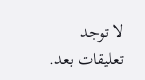لا توجد تعليقات بعد.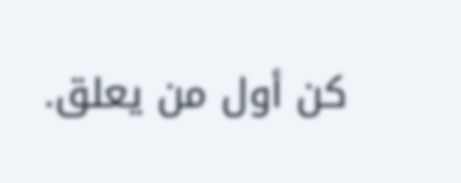كن أول من يعلق.